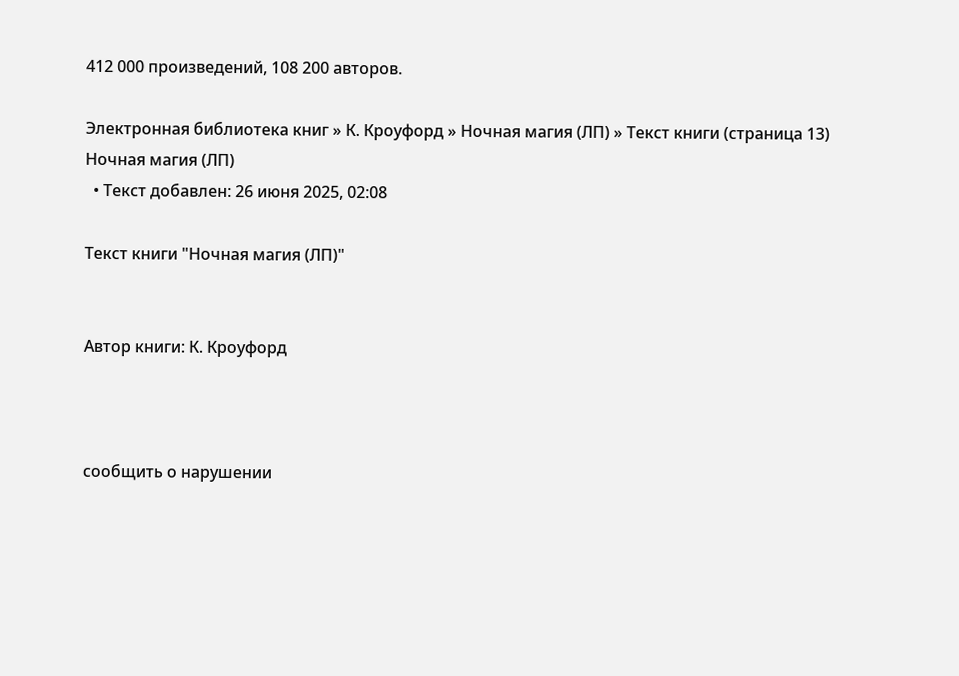412 000 произведений, 108 200 авторов.

Электронная библиотека книг » К. Кроуфорд » Ночная магия (ЛП) » Текст книги (страница 13)
Ночная магия (ЛП)
  • Текст добавлен: 26 июня 2025, 02:08

Текст книги "Ночная магия (ЛП)"


Автор книги: К. Кроуфорд



сообщить о нарушении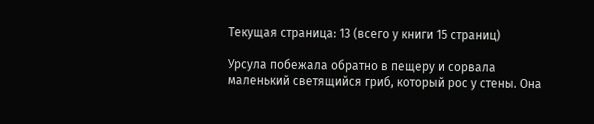Текущая страница: 13 (всего у книги 15 страниц)

Урсула побежала обратно в пещеру и сорвала маленький светящийся гриб, который рос у стены. Она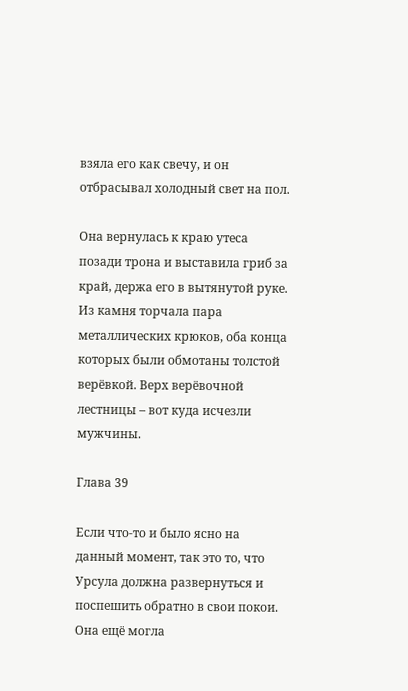взяла его как свечу, и он отбрасывал холодный свет на пол.

Она вернулась к краю утеса позади трона и выставила гриб за край, держа его в вытянутой руке. Из камня торчала пара металлических крюков, оба конца которых были обмотаны толстой верёвкой. Верх верёвочной лестницы – вот куда исчезли мужчины.

Глава 39

Если что-то и было ясно на данный момент, так это то, что Урсула должна развернуться и поспешить обратно в свои покои. Она ещё могла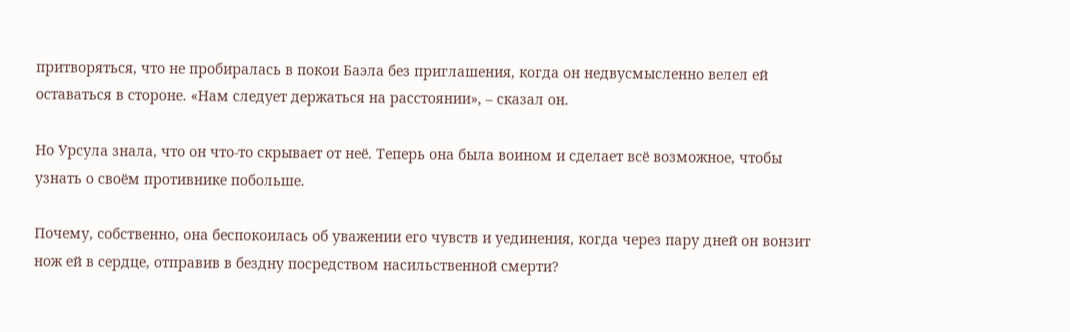притворяться, что не пробиралась в покои Баэла без приглашения, когда он недвусмысленно велел ей оставаться в стороне. «Нам следует держаться на расстоянии», – сказал он.

Но Урсула знала, что он что-то скрывает от неё. Теперь она была воином и сделает всё возможное, чтобы узнать о своём противнике побольше.

Почему, собственно, она беспокоилась об уважении его чувств и уединения, когда через пару дней он вонзит нож ей в сердце, отправив в бездну посредством насильственной смерти?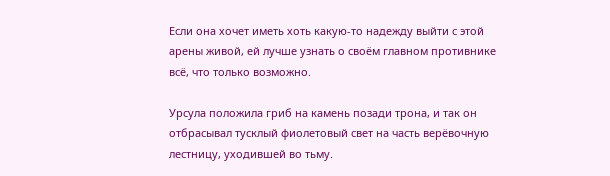Если она хочет иметь хоть какую-то надежду выйти с этой арены живой, ей лучше узнать о своём главном противнике всё, что только возможно.

Урсула положила гриб на камень позади трона, и так он отбрасывал тусклый фиолетовый свет на часть верёвочную лестницу, уходившей во тьму.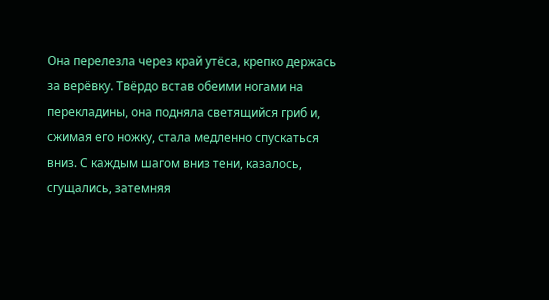Она перелезла через край утёса, крепко держась за верёвку. Твёрдо встав обеими ногами на перекладины, она подняла светящийся гриб и, сжимая его ножку, стала медленно спускаться вниз. С каждым шагом вниз тени, казалось, сгущались, затемняя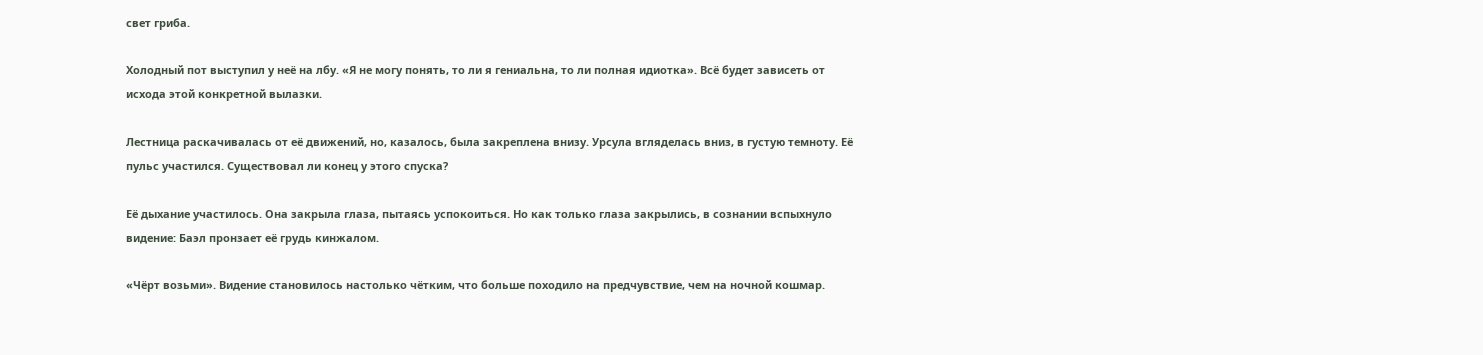свет гриба.

Холодный пот выступил у неё на лбу. «Я не могу понять, то ли я гениальна, то ли полная идиотка». Всё будет зависеть от исхода этой конкретной вылазки.

Лестница раскачивалась от её движений, но, казалось, была закреплена внизу. Урсула вгляделась вниз, в густую темноту. Её пульс участился. Существовал ли конец у этого спуска?

Её дыхание участилось. Она закрыла глаза, пытаясь успокоиться. Но как только глаза закрылись, в сознании вспыхнуло видение: Баэл пронзает её грудь кинжалом.

«Чёрт возьми». Видение становилось настолько чётким, что больше походило на предчувствие, чем на ночной кошмар.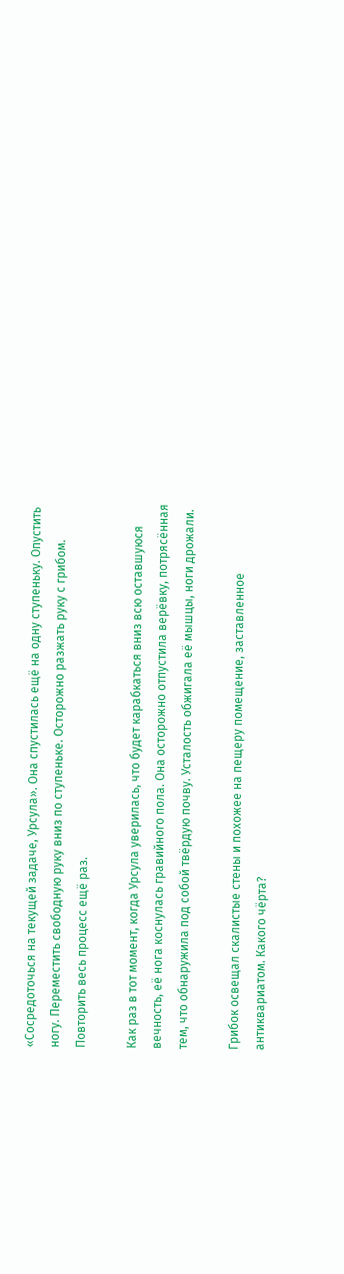«Сосредоточься на текущей задаче, Урсула». Она спустилась ещё на одну ступеньку. Опустить ногу. Переместить свободную руку вниз по ступеньке. Осторожно разжать руку с грибом. Повторить весь процесс ещё раз.

Как раз в тот момент, когда Урсула уверилась, что будет карабкаться вниз всю оставшуюся вечность, её нога коснулась гравийного пола. Она осторожно отпустила верёвку, потрясённая тем, что обнаружила под собой твёрдую почву. Усталость обжигала её мышцы, ноги дрожали.

Грибок освещал скалистые стены и похожее на пещеру помещение, заставленное антиквариатом. Какого чёрта?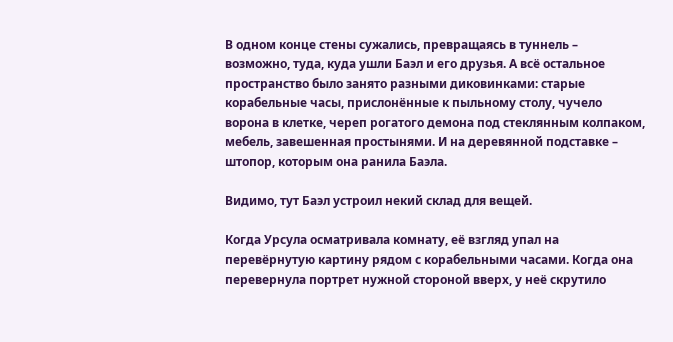В одном конце стены сужались, превращаясь в туннель – возможно, туда, куда ушли Баэл и его друзья. А всё остальное пространство было занято разными диковинками: старые корабельные часы, прислонённые к пыльному столу, чучело ворона в клетке, череп рогатого демона под стеклянным колпаком, мебель, завешенная простынями. И на деревянной подставке – штопор, которым она ранила Баэла.

Видимо, тут Баэл устроил некий склад для вещей.

Когда Урсула осматривала комнату, её взгляд упал на перевёрнутую картину рядом с корабельными часами. Когда она перевернула портрет нужной стороной вверх, у неё скрутило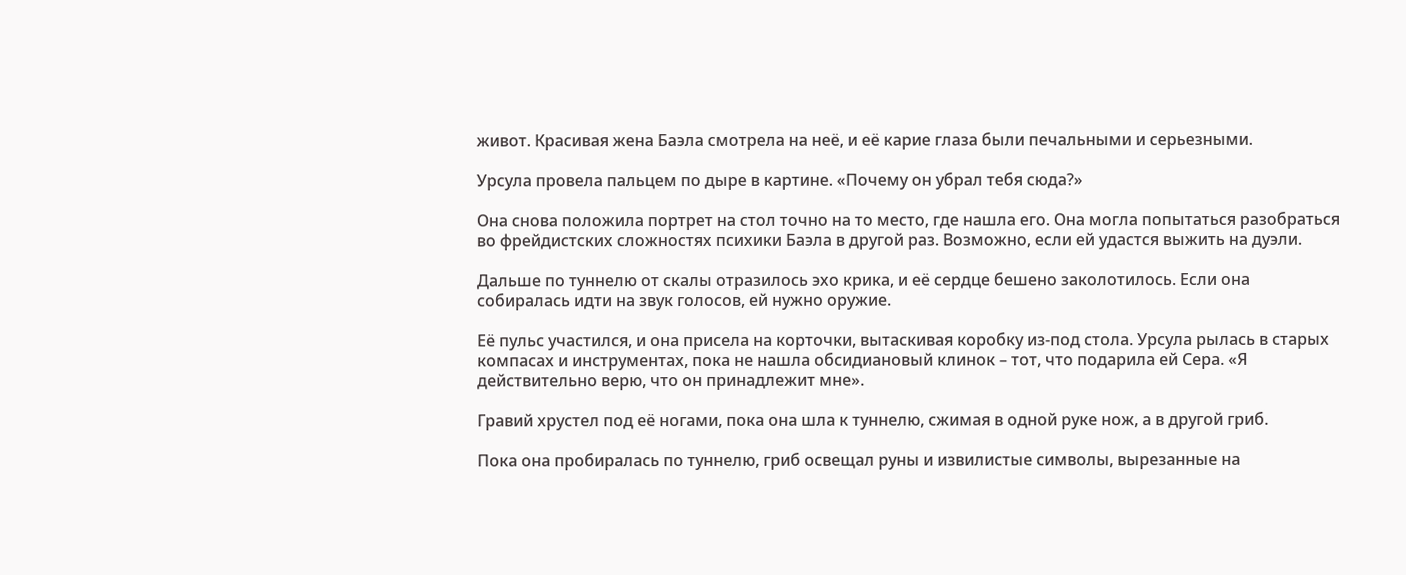живот. Красивая жена Баэла смотрела на неё, и её карие глаза были печальными и серьезными.

Урсула провела пальцем по дыре в картине. «Почему он убрал тебя сюда?»

Она снова положила портрет на стол точно на то место, где нашла его. Она могла попытаться разобраться во фрейдистских сложностях психики Баэла в другой раз. Возможно, если ей удастся выжить на дуэли.

Дальше по туннелю от скалы отразилось эхо крика, и её сердце бешено заколотилось. Если она собиралась идти на звук голосов, ей нужно оружие.

Её пульс участился, и она присела на корточки, вытаскивая коробку из-под стола. Урсула рылась в старых компасах и инструментах, пока не нашла обсидиановый клинок – тот, что подарила ей Сера. «Я действительно верю, что он принадлежит мне».

Гравий хрустел под её ногами, пока она шла к туннелю, сжимая в одной руке нож, а в другой гриб.

Пока она пробиралась по туннелю, гриб освещал руны и извилистые символы, вырезанные на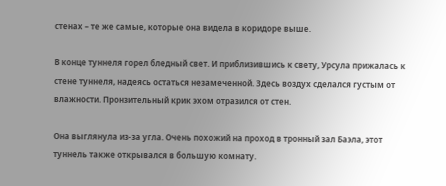стенах – те же самые, которые она видела в коридоре выше.

В конце туннеля горел бледный свет. И приблизившись к свету, Урсула прижалась к стене туннеля, надеясь остаться незамеченной. Здесь воздух сделался густым от влажности. Пронзительный крик эхом отразился от стен.

Она выглянула из-за угла. Очень похожий на проход в тронный зал Баэла, этот туннель также открывался в большую комнату.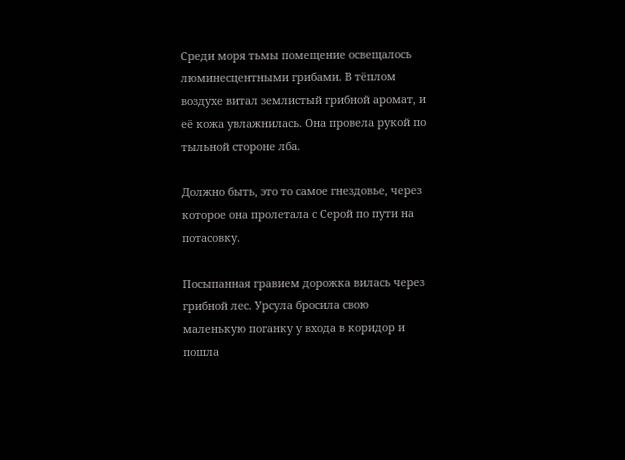Среди моря тьмы помещение освещалось люминесцентными грибами. В тёплом воздухе витал землистый грибной аромат, и её кожа увлажнилась. Она провела рукой по тыльной стороне лба.

Должно быть, это то самое гнездовье, через которое она пролетала с Серой по пути на потасовку.

Посыпанная гравием дорожка вилась через грибной лес. Урсула бросила свою маленькую поганку у входа в коридор и пошла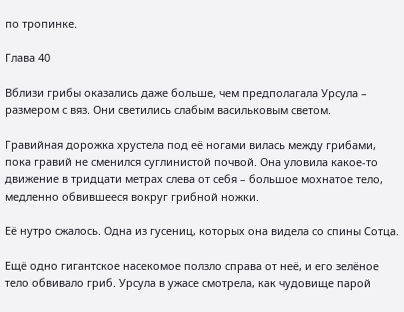по тропинке.

Глава 40

Вблизи грибы оказались даже больше, чем предполагала Урсула – размером с вяз. Они светились слабым васильковым светом.

Гравийная дорожка хрустела под её ногами вилась между грибами, пока гравий не сменился суглинистой почвой. Она уловила какое-то движение в тридцати метрах слева от себя – большое мохнатое тело, медленно обвившееся вокруг грибной ножки.

Её нутро сжалось. Одна из гусениц, которых она видела со спины Сотца.

Ещё одно гигантское насекомое ползло справа от неё, и его зелёное тело обвивало гриб. Урсула в ужасе смотрела, как чудовище парой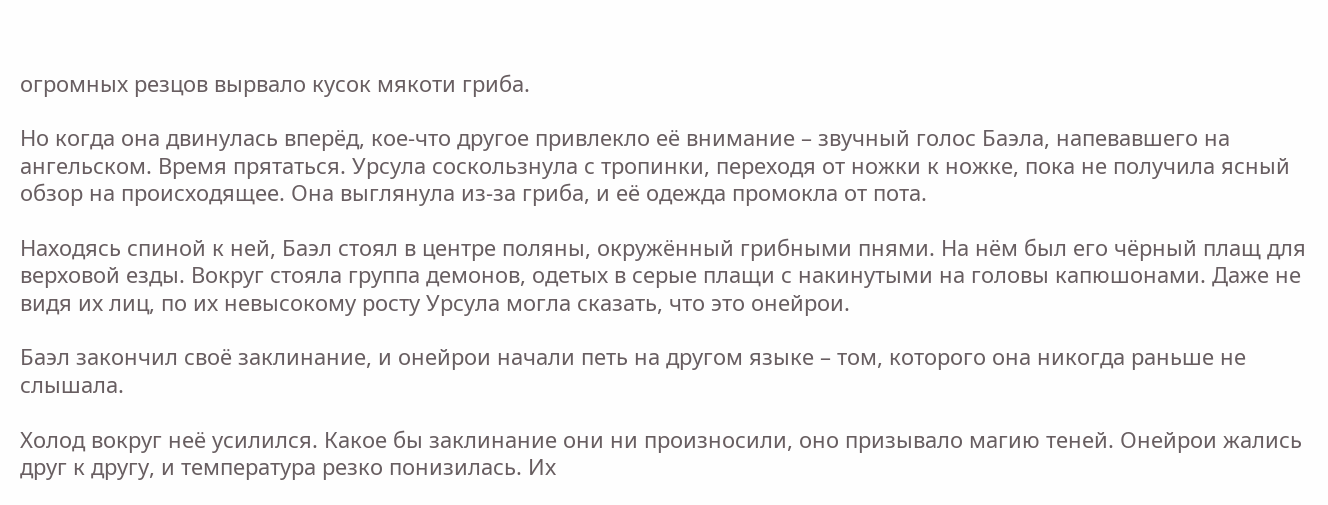огромных резцов вырвало кусок мякоти гриба.

Но когда она двинулась вперёд, кое-что другое привлекло её внимание – звучный голос Баэла, напевавшего на ангельском. Время прятаться. Урсула соскользнула с тропинки, переходя от ножки к ножке, пока не получила ясный обзор на происходящее. Она выглянула из-за гриба, и её одежда промокла от пота.

Находясь спиной к ней, Баэл стоял в центре поляны, окружённый грибными пнями. На нём был его чёрный плащ для верховой езды. Вокруг стояла группа демонов, одетых в серые плащи с накинутыми на головы капюшонами. Даже не видя их лиц, по их невысокому росту Урсула могла сказать, что это онейрои.

Баэл закончил своё заклинание, и онейрои начали петь на другом языке – том, которого она никогда раньше не слышала.

Холод вокруг неё усилился. Какое бы заклинание они ни произносили, оно призывало магию теней. Онейрои жались друг к другу, и температура резко понизилась. Их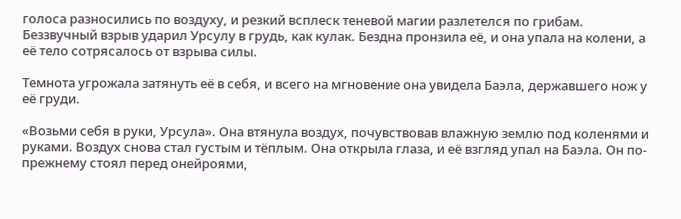голоса разносились по воздуху, и резкий всплеск теневой магии разлетелся по грибам. Беззвучный взрыв ударил Урсулу в грудь, как кулак. Бездна пронзила её, и она упала на колени, а её тело сотрясалось от взрыва силы.

Темнота угрожала затянуть её в себя, и всего на мгновение она увидела Баэла, державшего нож у её груди.

«Возьми себя в руки, Урсула». Она втянула воздух, почувствовав влажную землю под коленями и руками. Воздух снова стал густым и тёплым. Она открыла глаза, и её взгляд упал на Баэла. Он по-прежнему стоял перед онейроями,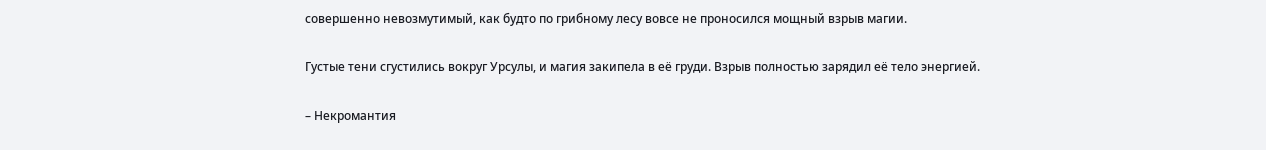совершенно невозмутимый, как будто по грибному лесу вовсе не проносился мощный взрыв магии.

Густые тени сгустились вокруг Урсулы, и магия закипела в её груди. Взрыв полностью зарядил её тело энергией.

– Некромантия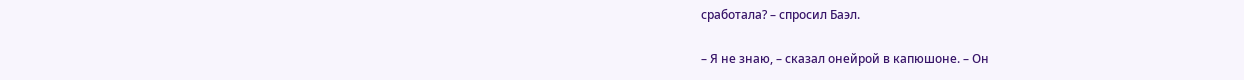сработала? – спросил Баэл.

– Я не знаю, – сказал онейрой в капюшоне. – Он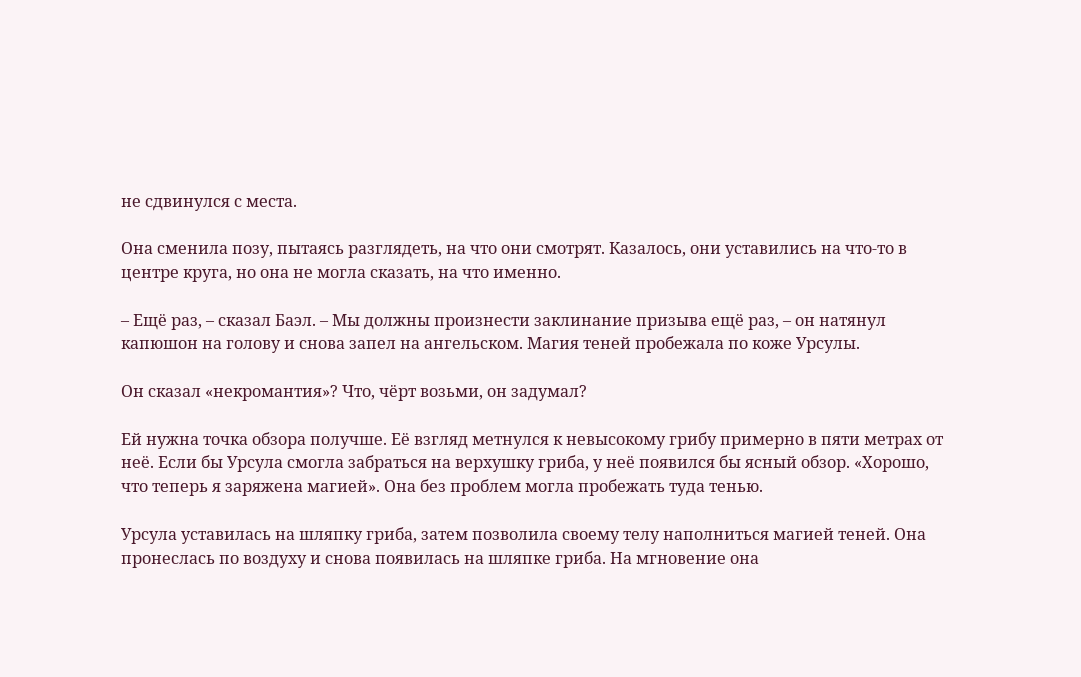не сдвинулся с места.

Она сменила позу, пытаясь разглядеть, на что они смотрят. Казалось, они уставились на что-то в центре круга, но она не могла сказать, на что именно.

– Ещё раз, – сказал Баэл. – Мы должны произнести заклинание призыва ещё раз, – он натянул капюшон на голову и снова запел на ангельском. Магия теней пробежала по коже Урсулы.

Он сказал «некромантия»? Что, чёрт возьми, он задумал?

Ей нужна точка обзора получше. Её взгляд метнулся к невысокому грибу примерно в пяти метрах от неё. Если бы Урсула смогла забраться на верхушку гриба, у неё появился бы ясный обзор. «Хорошо, что теперь я заряжена магией». Она без проблем могла пробежать туда тенью.

Урсула уставилась на шляпку гриба, затем позволила своему телу наполниться магией теней. Она пронеслась по воздуху и снова появилась на шляпке гриба. На мгновение она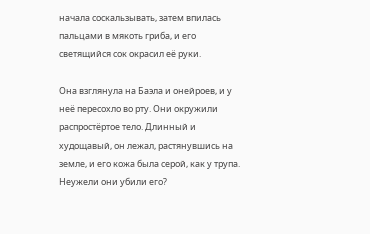начала соскальзывать, затем впилась пальцами в мякоть гриба, и его светящийся сок окрасил её руки.

Она взглянула на Баэла и онейроев, и у неё пересохло во рту. Они окружили распростёртое тело. Длинный и худощавый, он лежал, растянувшись на земле, и его кожа была серой, как у трупа. Неужели они убили его?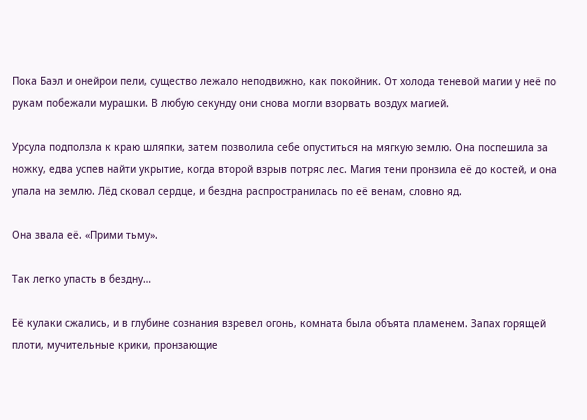Пока Баэл и онейрои пели, существо лежало неподвижно, как покойник. От холода теневой магии у неё по рукам побежали мурашки. В любую секунду они снова могли взорвать воздух магией.

Урсула подползла к краю шляпки, затем позволила себе опуститься на мягкую землю. Она поспешила за ножку, едва успев найти укрытие, когда второй взрыв потряс лес. Магия тени пронзила её до костей, и она упала на землю. Лёд сковал сердце, и бездна распространилась по её венам, словно яд.

Она звала её. «Прими тьму».

Так легко упасть в бездну…

Её кулаки сжались, и в глубине сознания взревел огонь, комната была объята пламенем. Запах горящей плоти, мучительные крики, пронзающие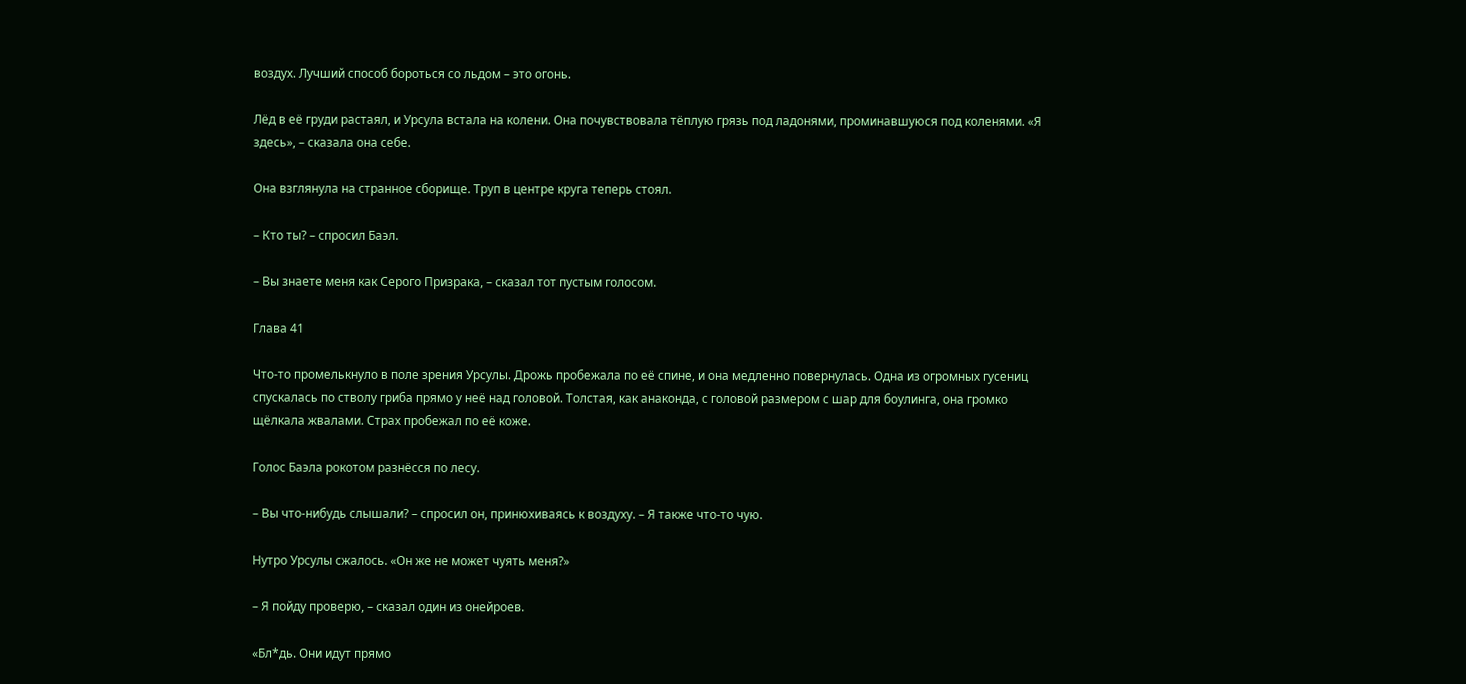воздух. Лучший способ бороться со льдом – это огонь.

Лёд в её груди растаял, и Урсула встала на колени. Она почувствовала тёплую грязь под ладонями, проминавшуюся под коленями. «Я здесь», – сказала она себе.

Она взглянула на странное сборище. Труп в центре круга теперь стоял.

– Кто ты? – спросил Баэл.

– Вы знаете меня как Серого Призрака, – сказал тот пустым голосом.

Глава 41

Что-то промелькнуло в поле зрения Урсулы. Дрожь пробежала по её спине, и она медленно повернулась. Одна из огромных гусениц спускалась по стволу гриба прямо у неё над головой. Толстая, как анаконда, с головой размером с шар для боулинга, она громко щёлкала жвалами. Страх пробежал по её коже.

Голос Баэла рокотом разнёсся по лесу.

– Вы что-нибудь слышали? – спросил он, принюхиваясь к воздуху. – Я также что-то чую.

Нутро Урсулы сжалось. «Он же не может чуять меня?»

– Я пойду проверю, – сказал один из онейроев.

«Бл*дь. Они идут прямо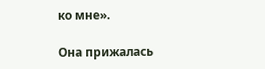ко мне».

Она прижалась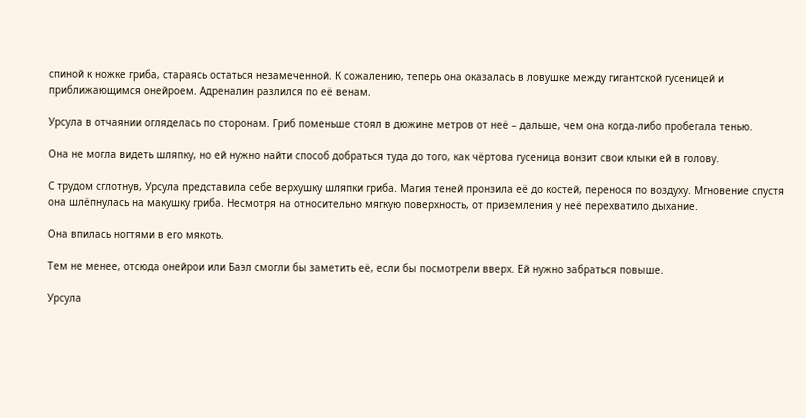спиной к ножке гриба, стараясь остаться незамеченной. К сожалению, теперь она оказалась в ловушке между гигантской гусеницей и приближающимся онейроем. Адреналин разлился по её венам.

Урсула в отчаянии огляделась по сторонам. Гриб поменьше стоял в дюжине метров от неё – дальше, чем она когда-либо пробегала тенью.

Она не могла видеть шляпку, но ей нужно найти способ добраться туда до того, как чёртова гусеница вонзит свои клыки ей в голову.

С трудом сглотнув, Урсула представила себе верхушку шляпки гриба. Магия теней пронзила её до костей, перенося по воздуху. Мгновение спустя она шлёпнулась на макушку гриба. Несмотря на относительно мягкую поверхность, от приземления у неё перехватило дыхание.

Она впилась ногтями в его мякоть.

Тем не менее, отсюда онейрои или Баэл смогли бы заметить её, если бы посмотрели вверх. Ей нужно забраться повыше.

Урсула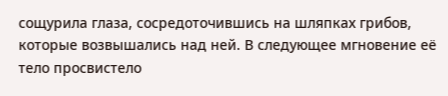сощурила глаза, сосредоточившись на шляпках грибов, которые возвышались над ней. В следующее мгновение её тело просвистело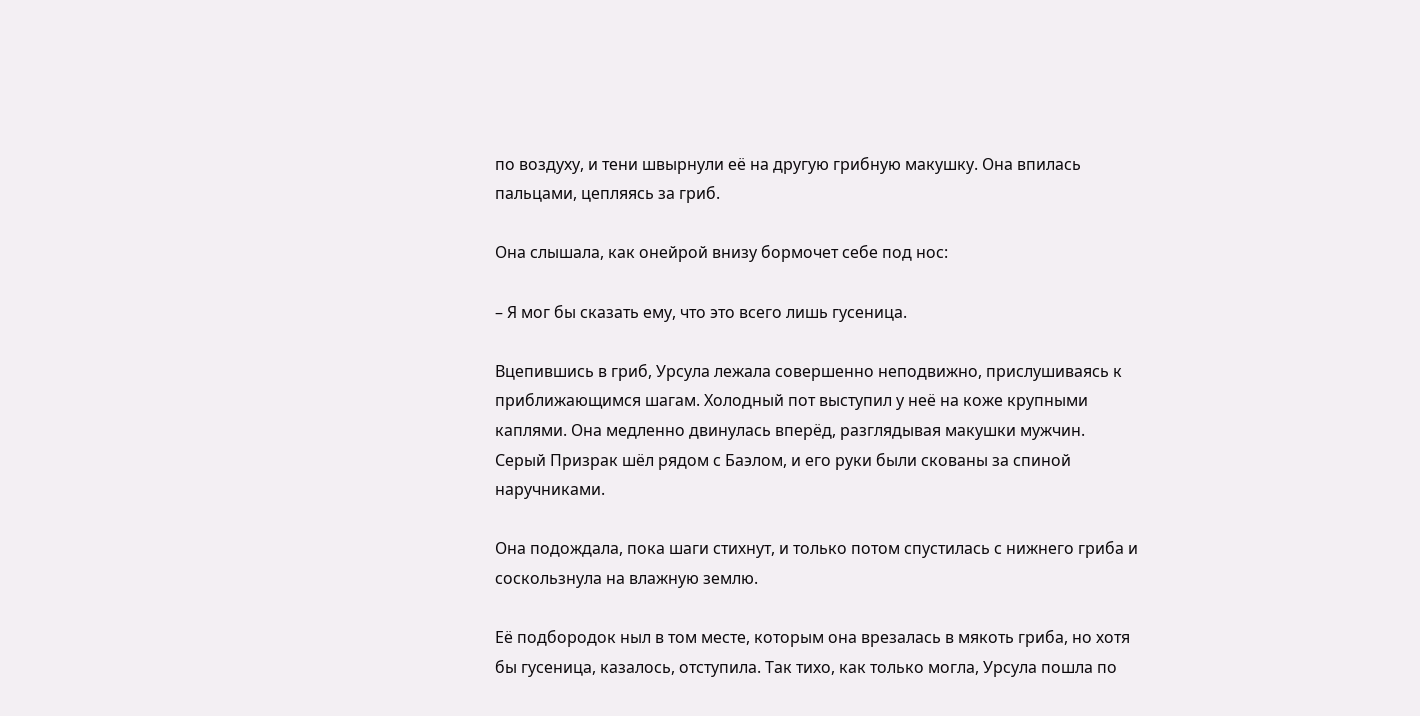по воздуху, и тени швырнули её на другую грибную макушку. Она впилась пальцами, цепляясь за гриб.

Она слышала, как онейрой внизу бормочет себе под нос:

– Я мог бы сказать ему, что это всего лишь гусеница.

Вцепившись в гриб, Урсула лежала совершенно неподвижно, прислушиваясь к приближающимся шагам. Холодный пот выступил у неё на коже крупными каплями. Она медленно двинулась вперёд, разглядывая макушки мужчин. Серый Призрак шёл рядом с Баэлом, и его руки были скованы за спиной наручниками.

Она подождала, пока шаги стихнут, и только потом спустилась с нижнего гриба и соскользнула на влажную землю.

Её подбородок ныл в том месте, которым она врезалась в мякоть гриба, но хотя бы гусеница, казалось, отступила. Так тихо, как только могла, Урсула пошла по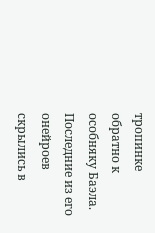тропинке обратно к особняку Баэла. Последние из его онейроев скрылись в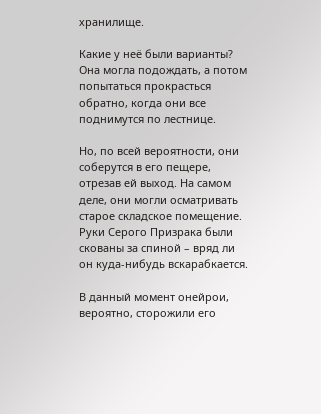хранилище.

Какие у неё были варианты? Она могла подождать, а потом попытаться прокрасться обратно, когда они все поднимутся по лестнице.

Но, по всей вероятности, они соберутся в его пещере, отрезав ей выход. На самом деле, они могли осматривать старое складское помещение. Руки Серого Призрака были скованы за спиной – вряд ли он куда-нибудь вскарабкается.

В данный момент онейрои, вероятно, сторожили его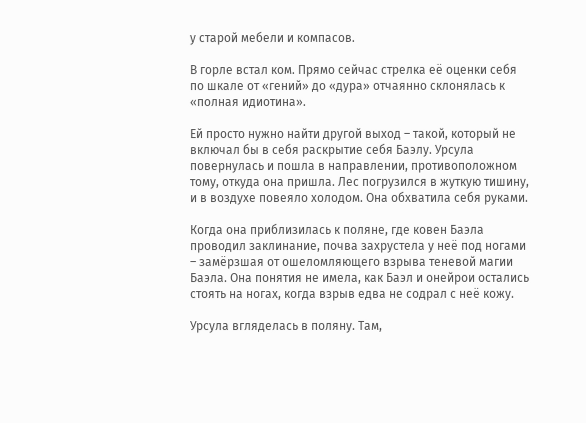у старой мебели и компасов.

В горле встал ком. Прямо сейчас стрелка её оценки себя по шкале от «гений» до «дура» отчаянно склонялась к «полная идиотина».

Ей просто нужно найти другой выход – такой, который не включал бы в себя раскрытие себя Баэлу. Урсула повернулась и пошла в направлении, противоположном тому, откуда она пришла. Лес погрузился в жуткую тишину, и в воздухе повеяло холодом. Она обхватила себя руками.

Когда она приблизилась к поляне, где ковен Баэла проводил заклинание, почва захрустела у неё под ногами – замёрзшая от ошеломляющего взрыва теневой магии Баэла. Она понятия не имела, как Баэл и онейрои остались стоять на ногах, когда взрыв едва не содрал с неё кожу.

Урсула вгляделась в поляну. Там,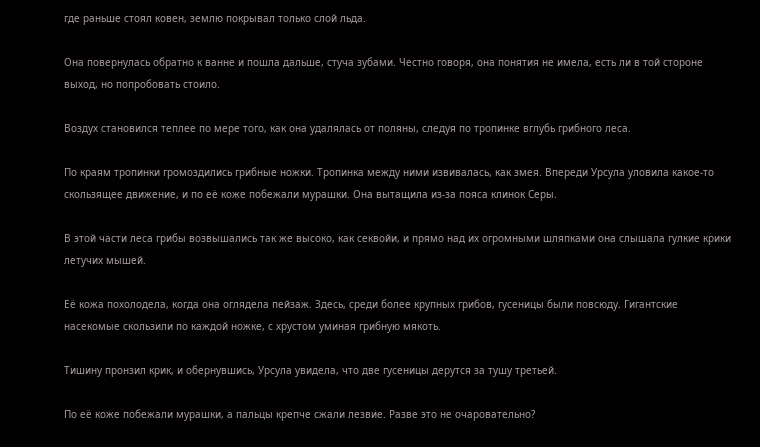где раньше стоял ковен, землю покрывал только слой льда.

Она повернулась обратно к ванне и пошла дальше, стуча зубами. Честно говоря, она понятия не имела, есть ли в той стороне выход, но попробовать стоило.

Воздух становился теплее по мере того, как она удалялась от поляны, следуя по тропинке вглубь грибного леса.

По краям тропинки громоздились грибные ножки. Тропинка между ними извивалась, как змея. Впереди Урсула уловила какое-то скользящее движение, и по её коже побежали мурашки. Она вытащила из-за пояса клинок Серы.

В этой части леса грибы возвышались так же высоко, как секвойи, и прямо над их огромными шляпками она слышала гулкие крики летучих мышей.

Её кожа похолодела, когда она оглядела пейзаж. Здесь, среди более крупных грибов, гусеницы были повсюду. Гигантские насекомые скользили по каждой ножке, с хрустом уминая грибную мякоть.

Тишину пронзил крик, и обернувшись, Урсула увидела, что две гусеницы дерутся за тушу третьей.

По её коже побежали мурашки, а пальцы крепче сжали лезвие. Разве это не очаровательно?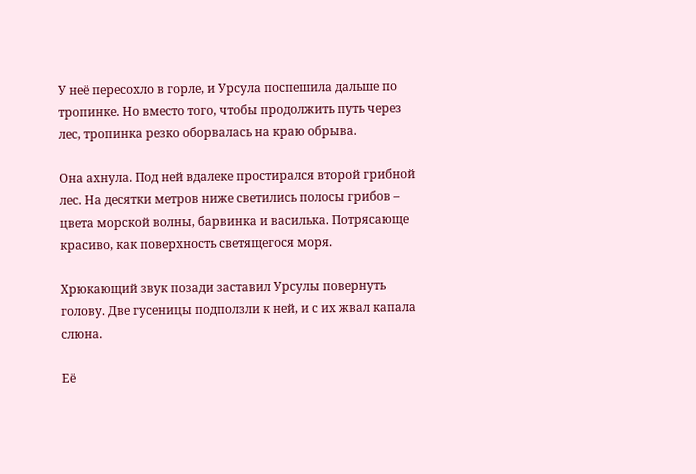У неё пересохло в горле, и Урсула поспешила дальше по тропинке. Но вместо того, чтобы продолжить путь через лес, тропинка резко оборвалась на краю обрыва.

Она ахнула. Под ней вдалеке простирался второй грибной лес. На десятки метров ниже светились полосы грибов – цвета морской волны, барвинка и василька. Потрясающе красиво, как поверхность светящегося моря.

Хрюкающий звук позади заставил Урсулы повернуть голову. Две гусеницы подползли к ней, и с их жвал капала слюна.

Её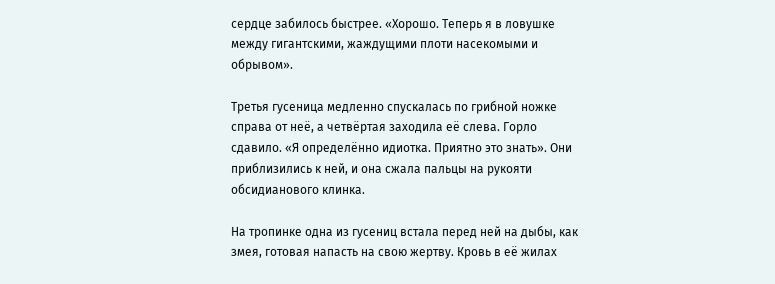сердце забилось быстрее. «Хорошо. Теперь я в ловушке между гигантскими, жаждущими плоти насекомыми и обрывом».

Третья гусеница медленно спускалась по грибной ножке справа от неё, а четвёртая заходила её слева. Горло сдавило. «Я определённо идиотка. Приятно это знать». Они приблизились к ней, и она сжала пальцы на рукояти обсидианового клинка.

На тропинке одна из гусениц встала перед ней на дыбы, как змея, готовая напасть на свою жертву. Кровь в её жилах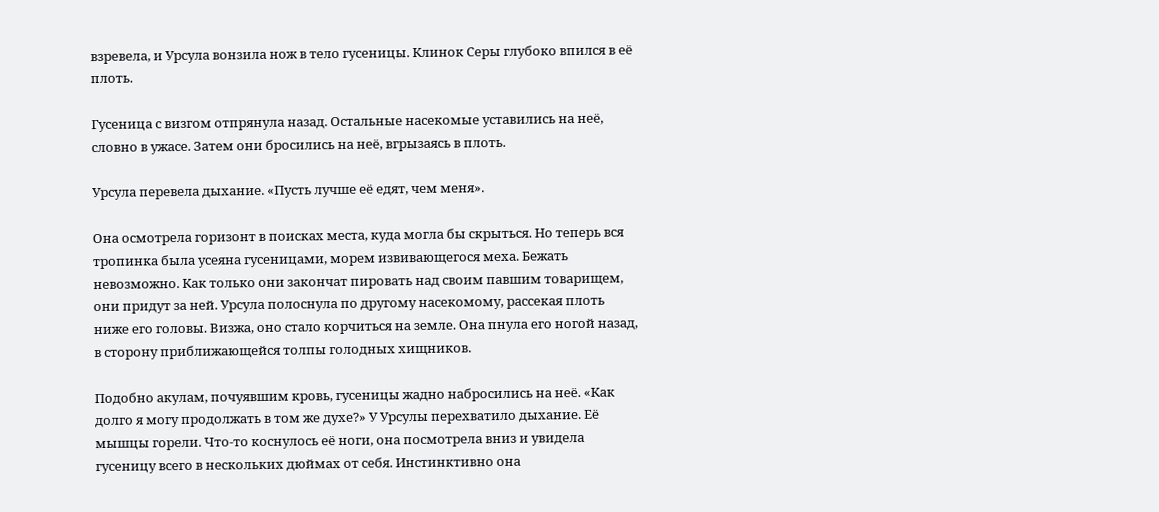взревела, и Урсула вонзила нож в тело гусеницы. Клинок Серы глубоко впился в её плоть.

Гусеница с визгом отпрянула назад. Остальные насекомые уставились на неё, словно в ужасе. Затем они бросились на неё, вгрызаясь в плоть.

Урсула перевела дыхание. «Пусть лучше её едят, чем меня».

Она осмотрела горизонт в поисках места, куда могла бы скрыться. Но теперь вся тропинка была усеяна гусеницами, морем извивающегося меха. Бежать невозможно. Как только они закончат пировать над своим павшим товарищем, они придут за ней. Урсула полоснула по другому насекомому, рассекая плоть ниже его головы. Визжа, оно стало корчиться на земле. Она пнула его ногой назад, в сторону приближающейся толпы голодных хищников.

Подобно акулам, почуявшим кровь, гусеницы жадно набросились на неё. «Как долго я могу продолжать в том же духе?» У Урсулы перехватило дыхание. Её мышцы горели. Что-то коснулось её ноги, она посмотрела вниз и увидела гусеницу всего в нескольких дюймах от себя. Инстинктивно она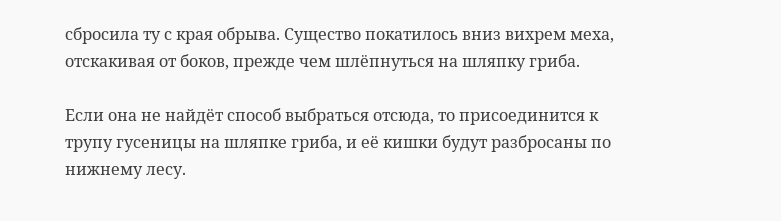сбросила ту с края обрыва. Существо покатилось вниз вихрем меха, отскакивая от боков, прежде чем шлёпнуться на шляпку гриба.

Если она не найдёт способ выбраться отсюда, то присоединится к трупу гусеницы на шляпке гриба, и её кишки будут разбросаны по нижнему лесу.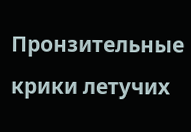Пронзительные крики летучих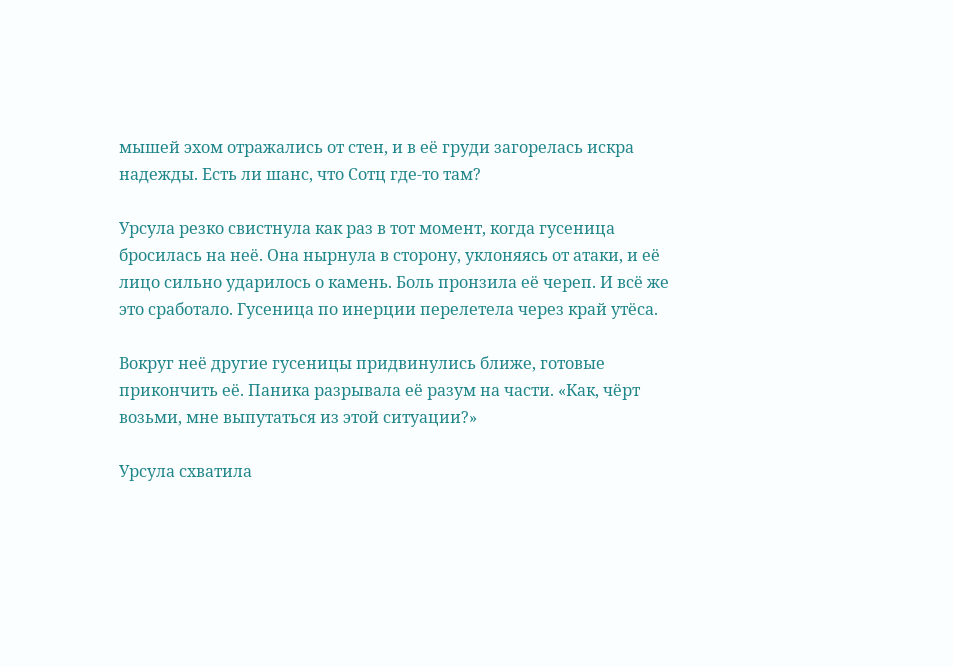мышей эхом отражались от стен, и в её груди загорелась искра надежды. Есть ли шанс, что Сотц где-то там?

Урсула резко свистнула как раз в тот момент, когда гусеница бросилась на неё. Она нырнула в сторону, уклоняясь от атаки, и её лицо сильно ударилось о камень. Боль пронзила её череп. И всё же это сработало. Гусеница по инерции перелетела через край утёса.

Вокруг неё другие гусеницы придвинулись ближе, готовые прикончить её. Паника разрывала её разум на части. «Как, чёрт возьми, мне выпутаться из этой ситуации?»

Урсула схватила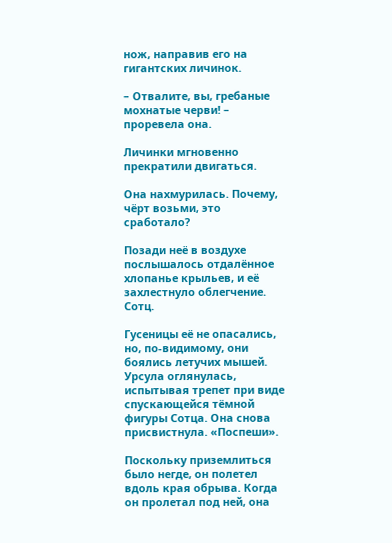нож, направив его на гигантских личинок.

– Отвалите, вы, гребаные мохнатые черви! – проревела она.

Личинки мгновенно прекратили двигаться.

Она нахмурилась. Почему, чёрт возьми, это сработало?

Позади неё в воздухе послышалось отдалённое хлопанье крыльев, и её захлестнуло облегчение. Сотц.

Гусеницы её не опасались, но, по-видимому, они боялись летучих мышей. Урсула оглянулась, испытывая трепет при виде спускающейся тёмной фигуры Сотца. Она снова присвистнула. «Поспеши».

Поскольку приземлиться было негде, он полетел вдоль края обрыва. Когда он пролетал под ней, она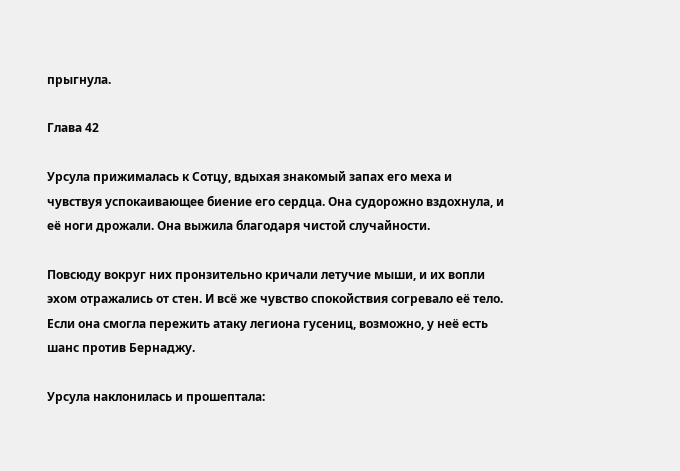прыгнула.

Глава 42

Урсула прижималась к Сотцу, вдыхая знакомый запах его меха и чувствуя успокаивающее биение его сердца. Она судорожно вздохнула, и её ноги дрожали. Она выжила благодаря чистой случайности.

Повсюду вокруг них пронзительно кричали летучие мыши, и их вопли эхом отражались от стен. И всё же чувство спокойствия согревало её тело. Если она смогла пережить атаку легиона гусениц, возможно, у неё есть шанс против Бернаджу.

Урсула наклонилась и прошептала: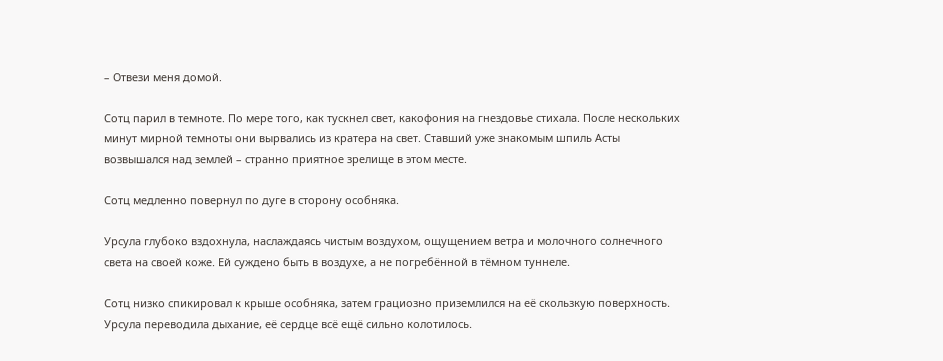– Отвези меня домой.

Сотц парил в темноте. По мере того, как тускнел свет, какофония на гнездовье стихала. После нескольких минут мирной темноты они вырвались из кратера на свет. Ставший уже знакомым шпиль Асты возвышался над землей – странно приятное зрелище в этом месте.

Сотц медленно повернул по дуге в сторону особняка.

Урсула глубоко вздохнула, наслаждаясь чистым воздухом, ощущением ветра и молочного солнечного света на своей коже. Ей суждено быть в воздухе, а не погребённой в тёмном туннеле.

Сотц низко спикировал к крыше особняка, затем грациозно приземлился на её скользкую поверхность. Урсула переводила дыхание, её сердце всё ещё сильно колотилось.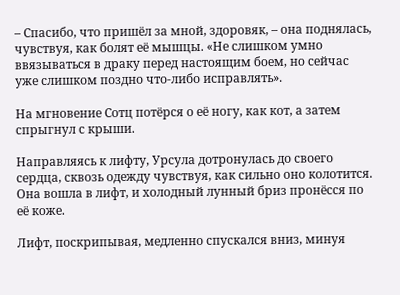– Спасибо, что пришёл за мной, здоровяк, – она поднялась, чувствуя, как болят её мышцы. «Не слишком умно ввязываться в драку перед настоящим боем, но сейчас уже слишком поздно что-либо исправлять».

На мгновение Сотц потёрся о её ногу, как кот, а затем спрыгнул с крыши.

Направляясь к лифту, Урсула дотронулась до своего сердца, сквозь одежду чувствуя, как сильно оно колотится. Она вошла в лифт, и холодный лунный бриз пронёсся по её коже.

Лифт, поскрипывая, медленно спускался вниз, минуя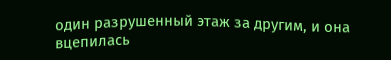один разрушенный этаж за другим, и она вцепилась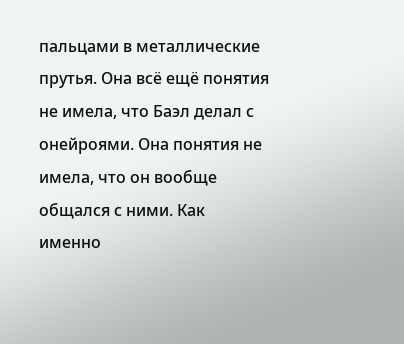пальцами в металлические прутья. Она всё ещё понятия не имела, что Баэл делал с онейроями. Она понятия не имела, что он вообще общался с ними. Как именно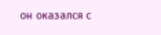он оказался с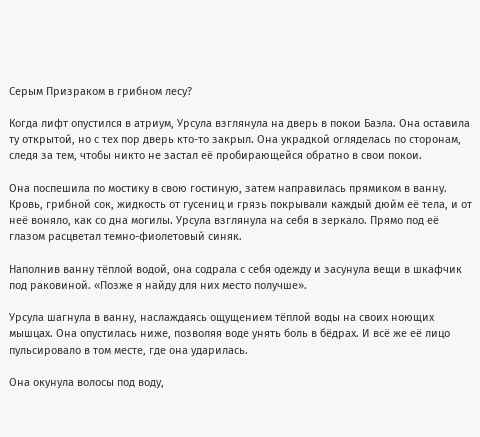Серым Призраком в грибном лесу?

Когда лифт опустился в атриум, Урсула взглянула на дверь в покои Баэла. Она оставила ту открытой, но с тех пор дверь кто-то закрыл. Она украдкой огляделась по сторонам, следя за тем, чтобы никто не застал её пробирающейся обратно в свои покои.

Она поспешила по мостику в свою гостиную, затем направилась прямиком в ванну. Кровь, грибной сок, жидкость от гусениц и грязь покрывали каждый дюйм её тела, и от неё воняло, как со дна могилы. Урсула взглянула на себя в зеркало. Прямо под её глазом расцветал темно-фиолетовый синяк.

Наполнив ванну тёплой водой, она содрала с себя одежду и засунула вещи в шкафчик под раковиной. «Позже я найду для них место получше».

Урсула шагнула в ванну, наслаждаясь ощущением тёплой воды на своих ноющих мышцах. Она опустилась ниже, позволяя воде унять боль в бёдрах. И всё же её лицо пульсировало в том месте, где она ударилась.

Она окунула волосы под воду,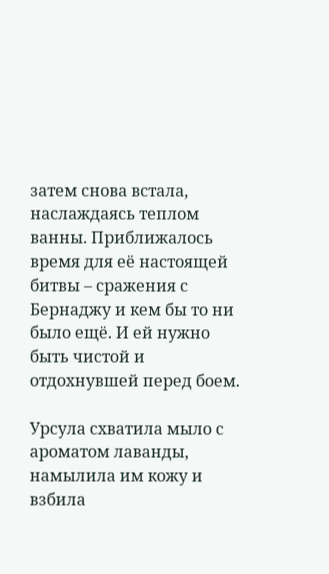затем снова встала, наслаждаясь теплом ванны. Приближалось время для её настоящей битвы – сражения с Бернаджу и кем бы то ни было ещё. И ей нужно быть чистой и отдохнувшей перед боем.

Урсула схватила мыло с ароматом лаванды, намылила им кожу и взбила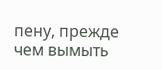пену, прежде чем вымыть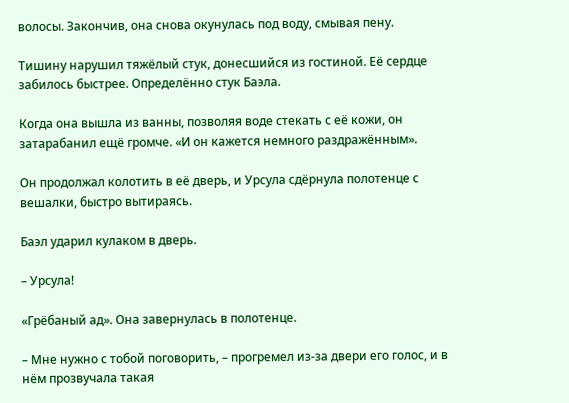волосы. Закончив, она снова окунулась под воду, смывая пену.

Тишину нарушил тяжёлый стук, донесшийся из гостиной. Её сердце забилось быстрее. Определённо стук Баэла.

Когда она вышла из ванны, позволяя воде стекать с её кожи, он затарабанил ещё громче. «И он кажется немного раздражённым».

Он продолжал колотить в её дверь, и Урсула сдёрнула полотенце с вешалки, быстро вытираясь.

Баэл ударил кулаком в дверь.

– Урсула!

«Грёбаный ад». Она завернулась в полотенце.

– Мне нужно с тобой поговорить, – прогремел из-за двери его голос, и в нём прозвучала такая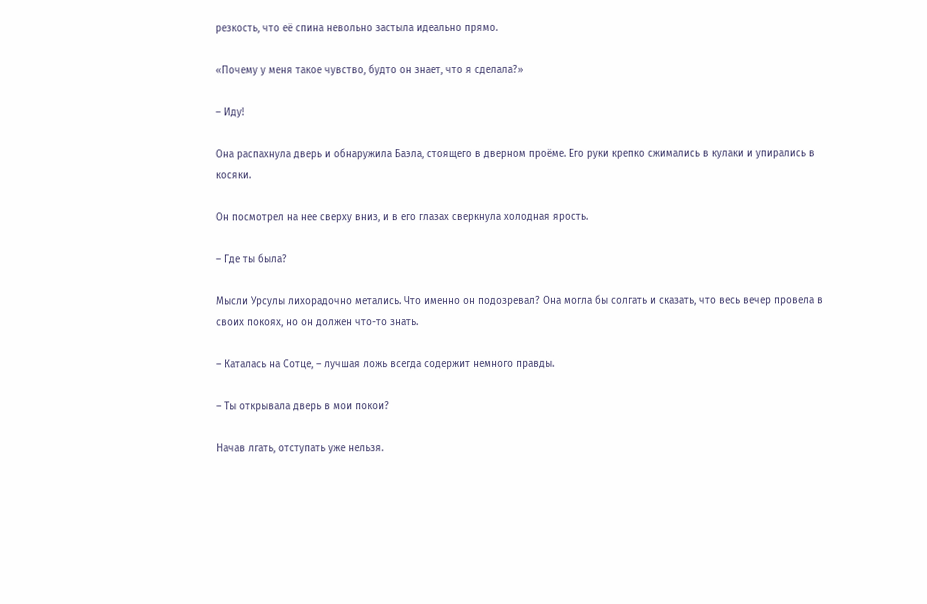резкость, что её спина невольно застыла идеально прямо.

«Почему у меня такое чувство, будто он знает, что я сделала?»

– Иду!

Она распахнула дверь и обнаружила Баэла, стоящего в дверном проёме. Его руки крепко сжимались в кулаки и упирались в косяки.

Он посмотрел на нее сверху вниз, и в его глазах сверкнула холодная ярость.

– Где ты была?

Мысли Урсулы лихорадочно метались. Что именно он подозревал? Она могла бы солгать и сказать, что весь вечер провела в своих покоях, но он должен что-то знать.

– Каталась на Сотце, – лучшая ложь всегда содержит немного правды.

– Ты открывала дверь в мои покои?

Начав лгать, отступать уже нельзя.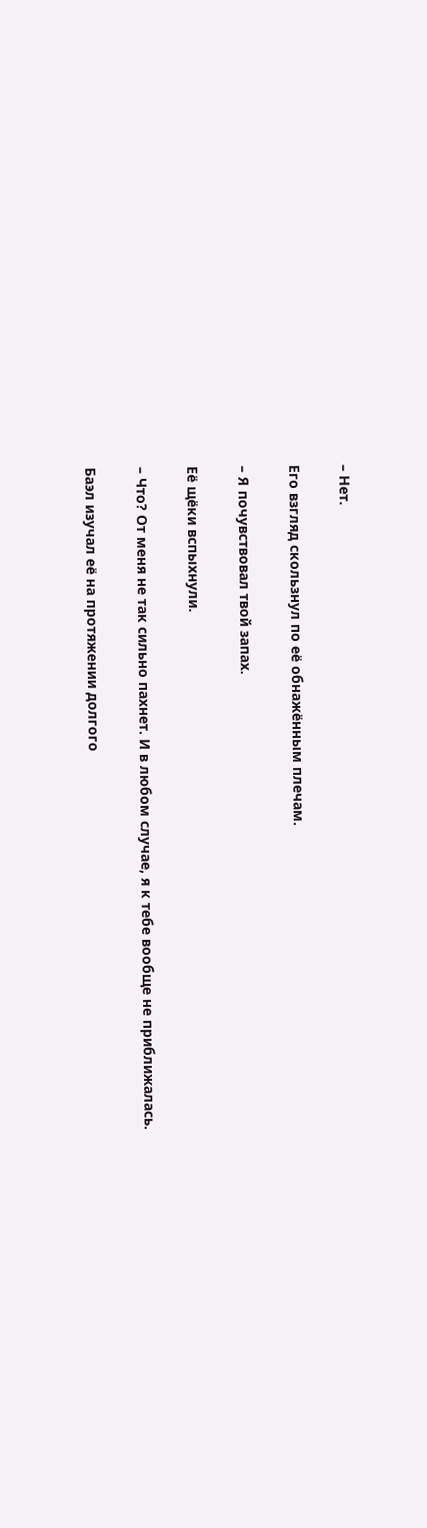– Нет.

Его взгляд скользнул по её обнажённым плечам.

– Я почувствовал твой запах.

Её щёки вспыхнули.

– Что? От меня не так сильно пахнет. И в любом случае, я к тебе вообще не приближалась.

Баэл изучал её на протяжении долгого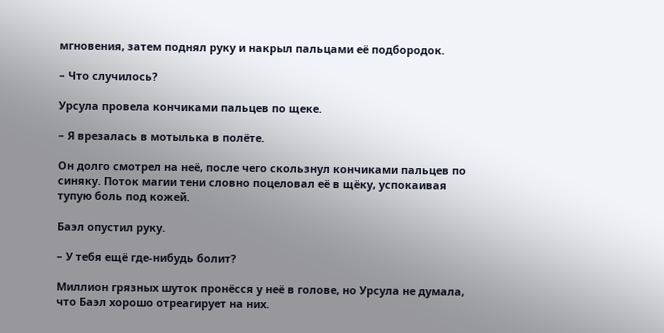мгновения, затем поднял руку и накрыл пальцами её подбородок.

– Что случилось?

Урсула провела кончиками пальцев по щеке.

– Я врезалась в мотылька в полёте.

Он долго смотрел на неё, после чего скользнул кончиками пальцев по синяку. Поток магии тени словно поцеловал её в щёку, успокаивая тупую боль под кожей.

Баэл опустил руку.

– У тебя ещё где-нибудь болит?

Миллион грязных шуток пронёсся у неё в голове, но Урсула не думала, что Баэл хорошо отреагирует на них.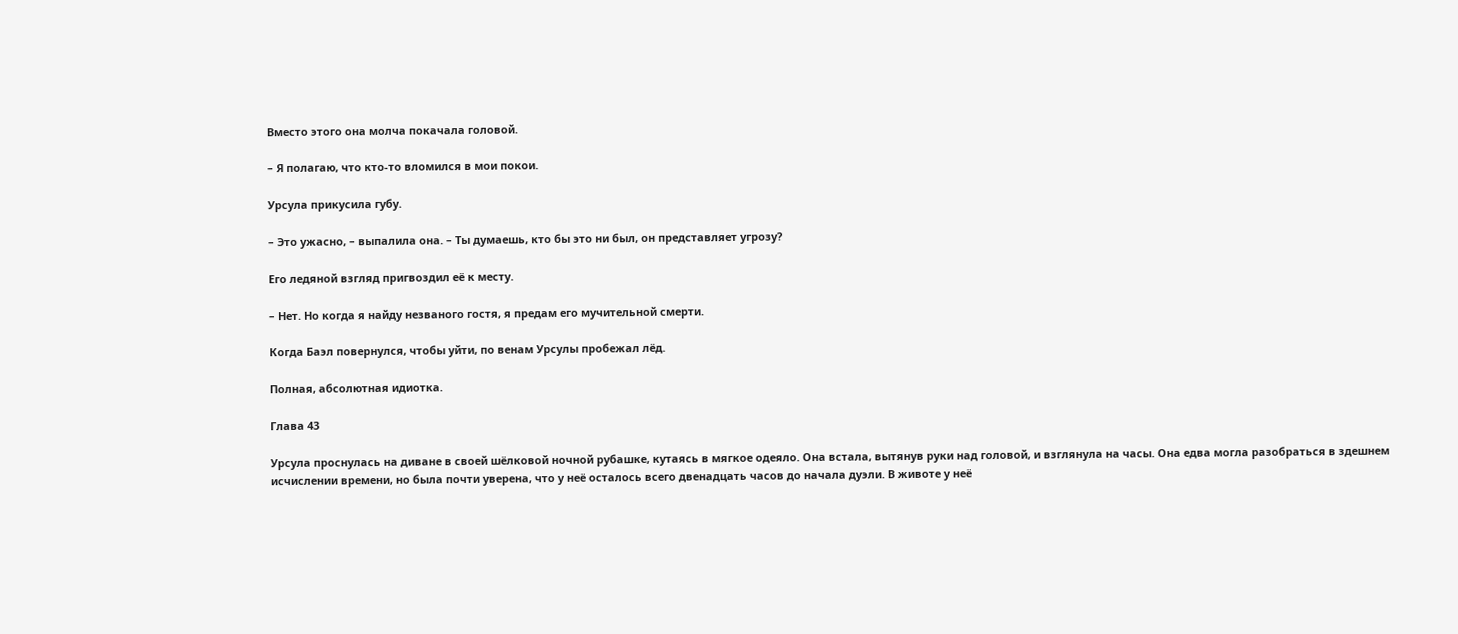Вместо этого она молча покачала головой.

– Я полагаю, что кто-то вломился в мои покои.

Урсула прикусила губу.

– Это ужасно, – выпалила она. – Ты думаешь, кто бы это ни был, он представляет угрозу?

Его ледяной взгляд пригвоздил её к месту.

– Нет. Но когда я найду незваного гостя, я предам его мучительной смерти.

Когда Баэл повернулся, чтобы уйти, по венам Урсулы пробежал лёд.

Полная, абсолютная идиотка.

Глава 43

Урсула проснулась на диване в своей шёлковой ночной рубашке, кутаясь в мягкое одеяло. Она встала, вытянув руки над головой, и взглянула на часы. Она едва могла разобраться в здешнем исчислении времени, но была почти уверена, что у неё осталось всего двенадцать часов до начала дуэли. В животе у неё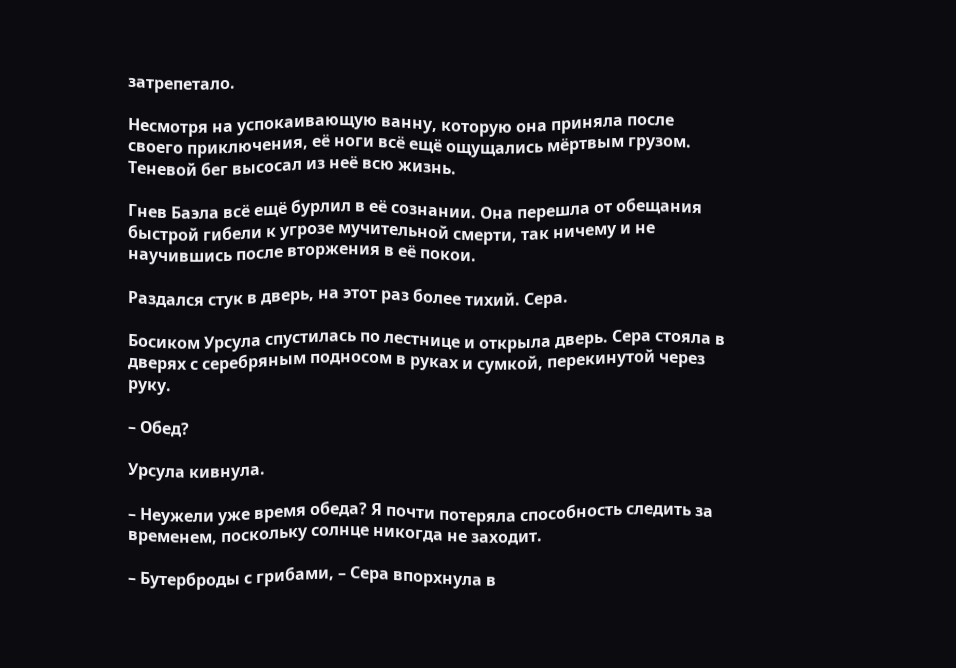затрепетало.

Несмотря на успокаивающую ванну, которую она приняла после своего приключения, её ноги всё ещё ощущались мёртвым грузом. Теневой бег высосал из неё всю жизнь.

Гнев Баэла всё ещё бурлил в её сознании. Она перешла от обещания быстрой гибели к угрозе мучительной смерти, так ничему и не научившись после вторжения в её покои.

Раздался стук в дверь, на этот раз более тихий. Сера.

Босиком Урсула спустилась по лестнице и открыла дверь. Сера стояла в дверях с серебряным подносом в руках и сумкой, перекинутой через руку.

– Обед?

Урсула кивнула.

– Неужели уже время обеда? Я почти потеряла способность следить за временем, поскольку солнце никогда не заходит.

– Бутерброды с грибами, – Сера впорхнула в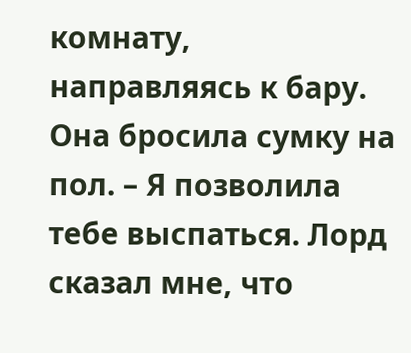комнату, направляясь к бару. Она бросила сумку на пол. – Я позволила тебе выспаться. Лорд сказал мне, что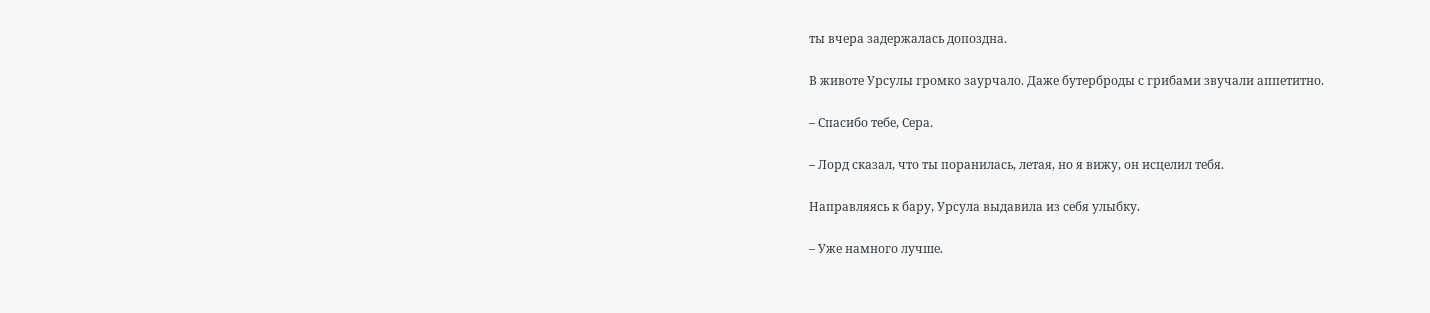ты вчера задержалась допоздна.

В животе Урсулы громко заурчало. Даже бутерброды с грибами звучали аппетитно.

– Спасибо тебе, Сера.

– Лорд сказал, что ты поранилась, летая, но я вижу, он исцелил тебя.

Направляясь к бару, Урсула выдавила из себя улыбку.

– Уже намного лучше.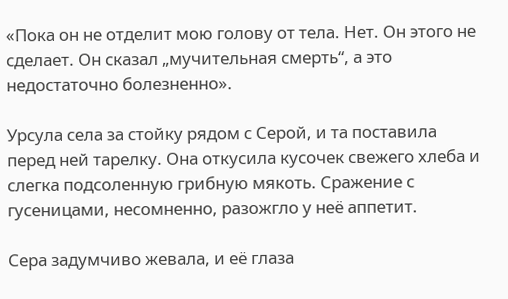«Пока он не отделит мою голову от тела. Нет. Он этого не сделает. Он сказал „мучительная смерть“, а это недостаточно болезненно».

Урсула села за стойку рядом с Серой, и та поставила перед ней тарелку. Она откусила кусочек свежего хлеба и слегка подсоленную грибную мякоть. Сражение с гусеницами, несомненно, разожгло у неё аппетит.

Сера задумчиво жевала, и её глаза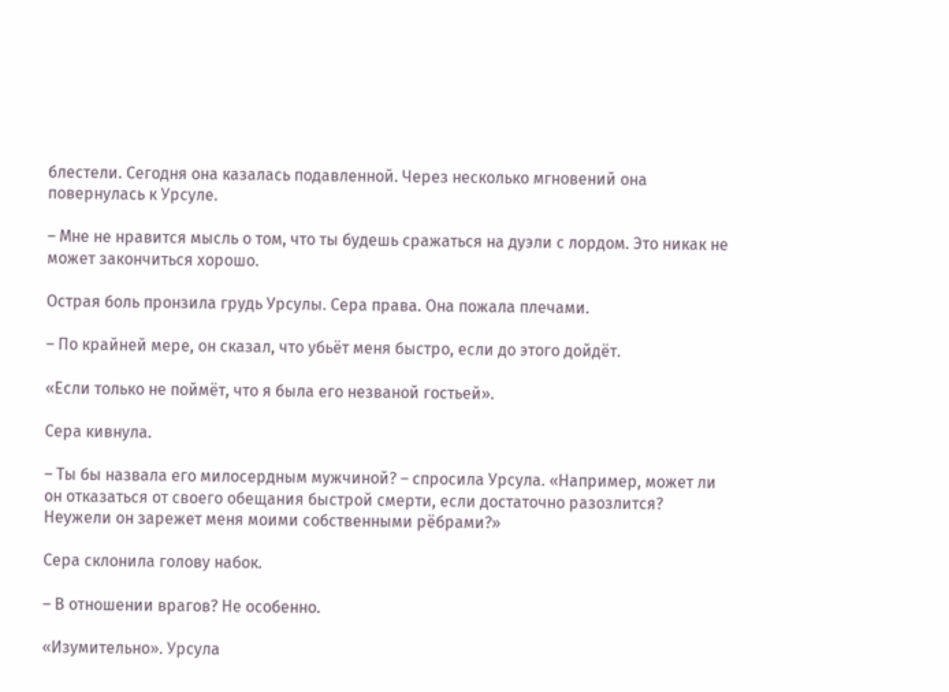блестели. Сегодня она казалась подавленной. Через несколько мгновений она повернулась к Урсуле.

– Мне не нравится мысль о том, что ты будешь сражаться на дуэли с лордом. Это никак не может закончиться хорошо.

Острая боль пронзила грудь Урсулы. Сера права. Она пожала плечами.

– По крайней мере, он сказал, что убьёт меня быстро, если до этого дойдёт.

«Если только не поймёт, что я была его незваной гостьей».

Сера кивнула.

– Ты бы назвала его милосердным мужчиной? – спросила Урсула. «Например, может ли он отказаться от своего обещания быстрой смерти, если достаточно разозлится? Неужели он зарежет меня моими собственными рёбрами?»

Сера склонила голову набок.

– В отношении врагов? Не особенно.

«Изумительно». Урсула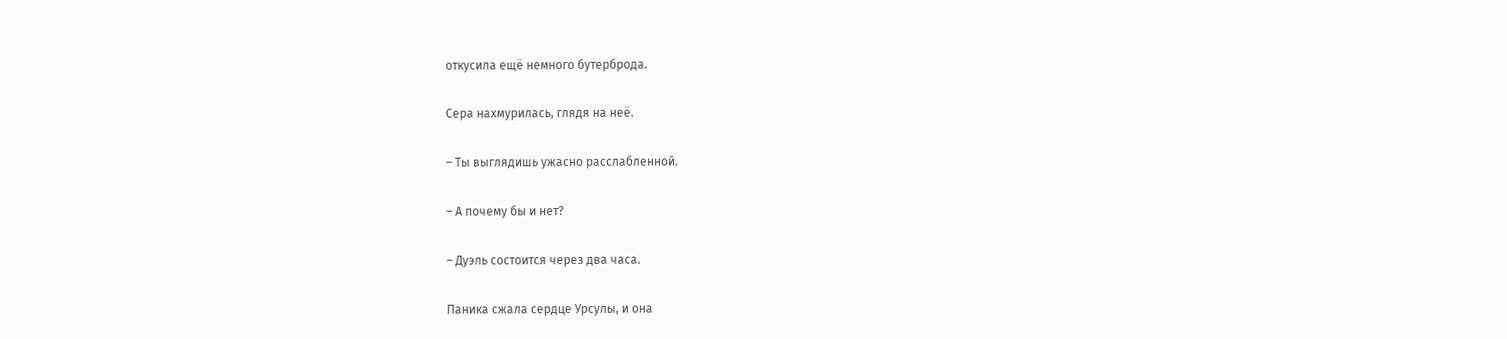откусила ещё немного бутерброда.

Сера нахмурилась, глядя на неё.

– Ты выглядишь ужасно расслабленной.

– А почему бы и нет?

– Дуэль состоится через два часа.

Паника сжала сердце Урсулы, и она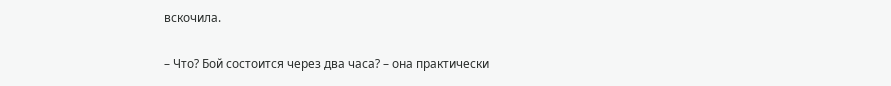вскочила.

– Что? Бой состоится через два часа? – она практически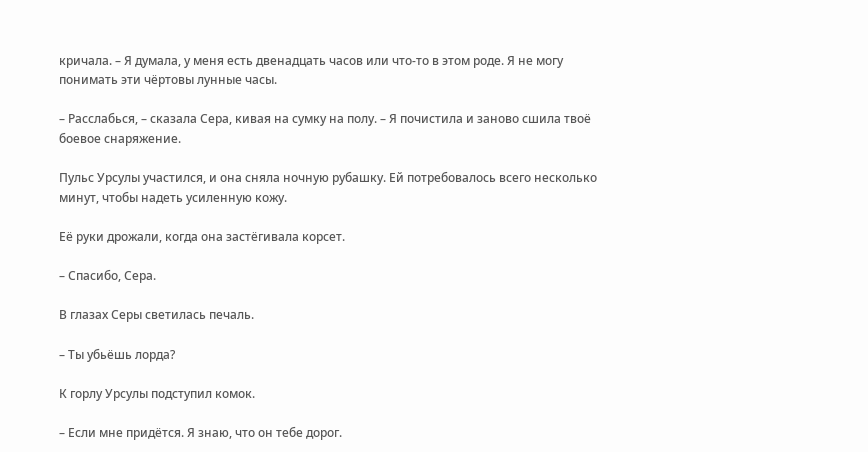кричала. – Я думала, у меня есть двенадцать часов или что-то в этом роде. Я не могу понимать эти чёртовы лунные часы.

– Расслабься, – сказала Сера, кивая на сумку на полу. – Я почистила и заново сшила твоё боевое снаряжение.

Пульс Урсулы участился, и она сняла ночную рубашку. Ей потребовалось всего несколько минут, чтобы надеть усиленную кожу.

Её руки дрожали, когда она застёгивала корсет.

– Спасибо, Сера.

В глазах Серы светилась печаль.

– Ты убьёшь лорда?

К горлу Урсулы подступил комок.

– Если мне придётся. Я знаю, что он тебе дорог.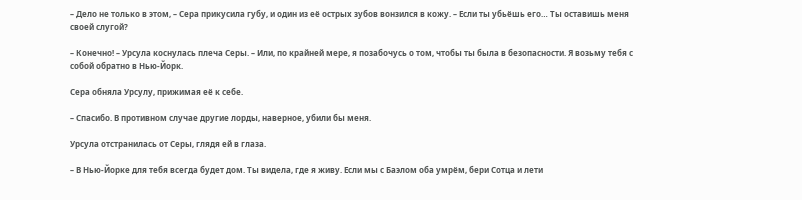– Дело не только в этом, – Сера прикусила губу, и один из её острых зубов вонзился в кожу. – Если ты убьёшь его… Ты оставишь меня своей слугой?

– Конечно! – Урсула коснулась плеча Серы. – Или, по крайней мере, я позабочусь о том, чтобы ты была в безопасности. Я возьму тебя с собой обратно в Нью-Йорк.

Сера обняла Урсулу, прижимая её к себе.

– Спасибо. В противном случае другие лорды, наверное, убили бы меня.

Урсула отстранилась от Серы, глядя ей в глаза.

– В Нью-Йорке для тебя всегда будет дом. Ты видела, где я живу. Если мы с Баэлом оба умрём, бери Сотца и лети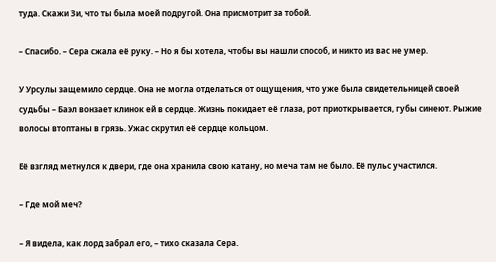туда. Скажи Зи, что ты была моей подругой. Она присмотрит за тобой.

– Спасибо. – Сера сжала её руку. – Но я бы хотела, чтобы вы нашли способ, и никто из вас не умер.

У Урсулы защемило сердце. Она не могла отделаться от ощущения, что уже была свидетельницей своей судьбы – Баэл вонзает клинок ей в сердце. Жизнь покидает её глаза, рот приоткрывается, губы синеют. Рыжие волосы втоптаны в грязь. Ужас скрутил её сердце кольцом.

Её взгляд метнулся к двери, где она хранила свою катану, но меча там не было. Её пульс участился.

– Где мой меч?

– Я видела, как лорд забрал его, – тихо сказала Сера.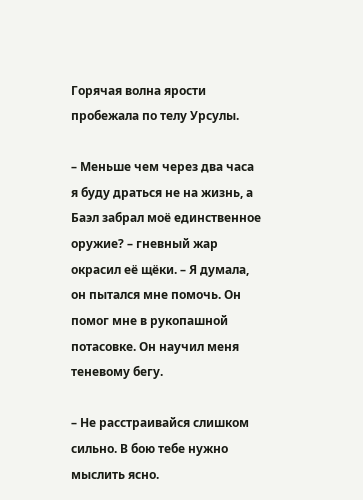Горячая волна ярости пробежала по телу Урсулы.

– Меньше чем через два часа я буду драться не на жизнь, а Баэл забрал моё единственное оружие? – гневный жар окрасил её щёки. – Я думала, он пытался мне помочь. Он помог мне в рукопашной потасовке. Он научил меня теневому бегу.

– Не расстраивайся слишком сильно. В бою тебе нужно мыслить ясно.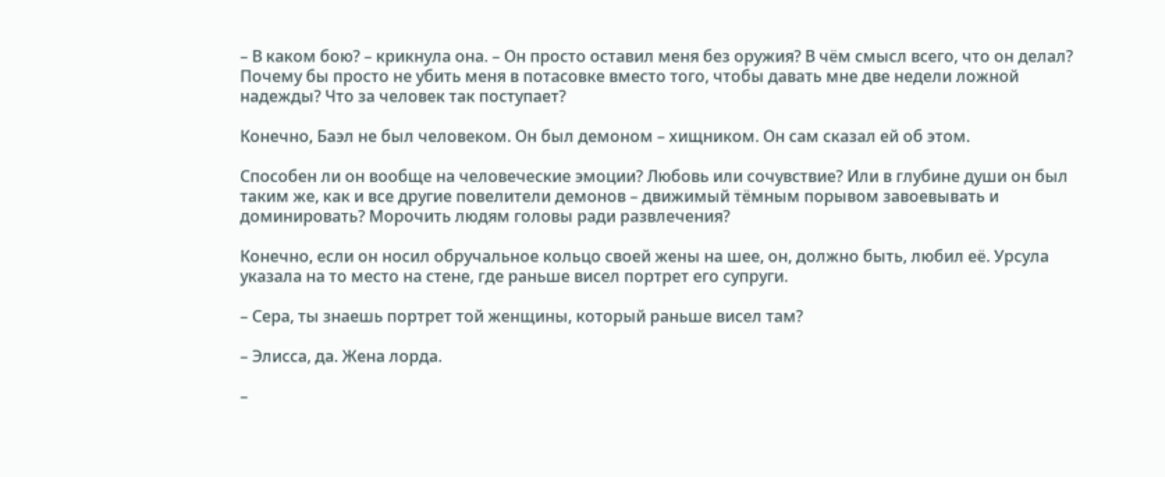– В каком бою? – крикнула она. – Он просто оставил меня без оружия? В чём смысл всего, что он делал? Почему бы просто не убить меня в потасовке вместо того, чтобы давать мне две недели ложной надежды? Что за человек так поступает?

Конечно, Баэл не был человеком. Он был демоном – хищником. Он сам сказал ей об этом.

Способен ли он вообще на человеческие эмоции? Любовь или сочувствие? Или в глубине души он был таким же, как и все другие повелители демонов – движимый тёмным порывом завоевывать и доминировать? Морочить людям головы ради развлечения?

Конечно, если он носил обручальное кольцо своей жены на шее, он, должно быть, любил её. Урсула указала на то место на стене, где раньше висел портрет его супруги.

– Сера, ты знаешь портрет той женщины, который раньше висел там?

– Элисса, да. Жена лорда.

–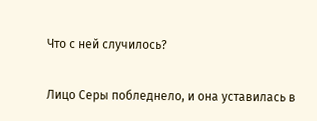Что с ней случилось?

Лицо Серы побледнело, и она уставилась в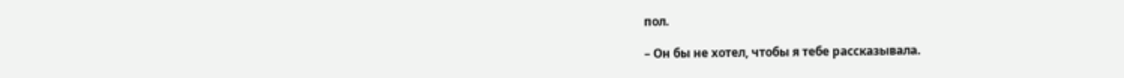пол.

– Он бы не хотел, чтобы я тебе рассказывала.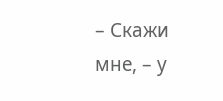– Скажи мне, – у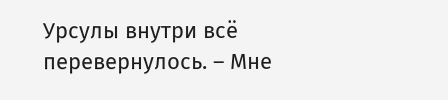Урсулы внутри всё перевернулось. – Мне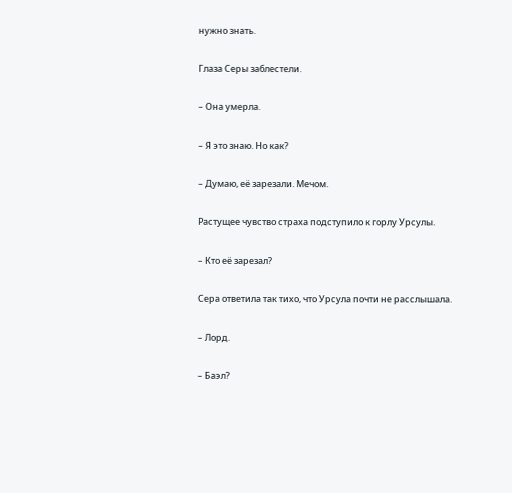нужно знать.

Глаза Серы заблестели.

– Она умерла.

– Я это знаю. Но как?

– Думаю, её зарезали. Мечом.

Растущее чувство страха подступило к горлу Урсулы.

– Кто её зарезал?

Сера ответила так тихо, что Урсула почти не расслышала.

– Лорд.

– Баэл?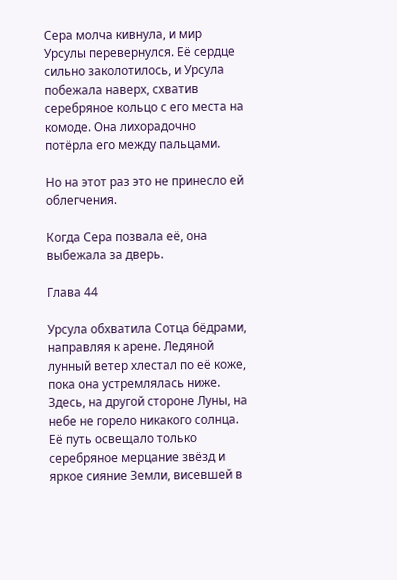Сера молча кивнула, и мир Урсулы перевернулся. Её сердце сильно заколотилось, и Урсула побежала наверх, схватив серебряное кольцо с его места на комоде. Она лихорадочно потёрла его между пальцами.

Но на этот раз это не принесло ей облегчения.

Когда Сера позвала её, она выбежала за дверь.

Глава 44

Урсула обхватила Сотца бёдрами, направляя к арене. Ледяной лунный ветер хлестал по её коже, пока она устремлялась ниже. Здесь, на другой стороне Луны, на небе не горело никакого солнца. Её путь освещало только серебряное мерцание звёзд и яркое сияние Земли, висевшей в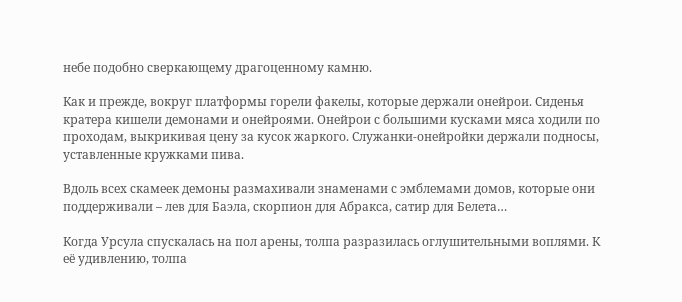небе подобно сверкающему драгоценному камню.

Как и прежде, вокруг платформы горели факелы, которые держали онейрои. Сиденья кратера кишели демонами и онейроями. Онейрои с большими кусками мяса ходили по проходам, выкрикивая цену за кусок жаркого. Служанки-онейройки держали подносы, уставленные кружками пива.

Вдоль всех скамеек демоны размахивали знаменами с эмблемами домов, которые они поддерживали – лев для Баэла, скорпион для Абракса, сатир для Белета…

Когда Урсула спускалась на пол арены, толпа разразилась оглушительными воплями. К её удивлению, толпа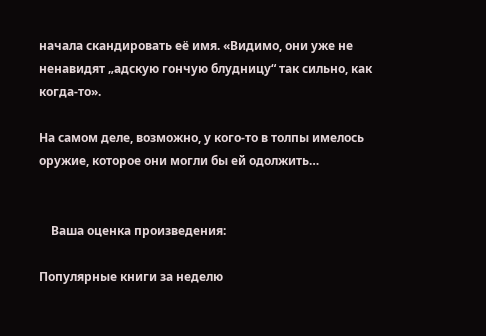начала скандировать её имя. «Видимо, они уже не ненавидят „адскую гончую блудницу“ так сильно, как когда-то».

На самом деле, возможно, у кого-то в толпы имелось оружие, которое они могли бы ей одолжить…


    Ваша оценка произведения:

Популярные книги за неделю